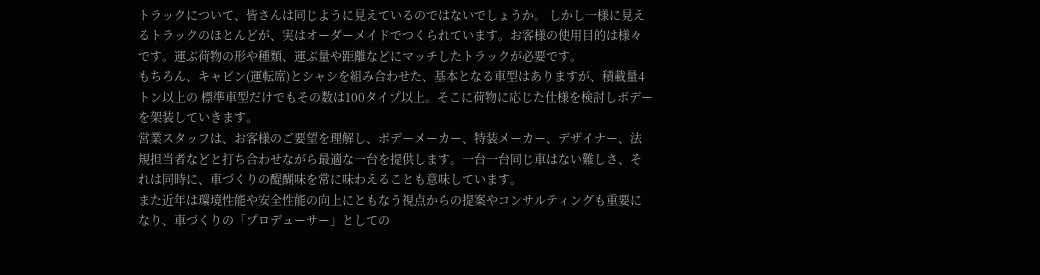トラックについて、皆さんは同じように見えているのではないでしょうか。 しかし一様に見えるトラックのほとんどが、実はオーダーメイドでつくられています。お客様の使用目的は様々です。運ぶ荷物の形や種類、運ぶ量や距離などにマッチしたトラックが必要です。
もちろん、キャビン(運転席)とシャシを組み合わせた、基本となる車型はありますが、積載量4トン以上の 標準車型だけでもその数は100タイプ以上。そこに荷物に応じた仕様を検討しボデーを架装していきます。
営業スタッフは、お客様のご要望を理解し、ボデーメーカー、特装メーカー、デザイナー、法規担当者などと打ち合わせながら最適な一台を提供します。一台一台同じ車はない難しさ、それは同時に、車づくりの醍醐味を常に味わえることも意味しています。
また近年は環境性能や安全性能の向上にともなう視点からの提案やコンサルティングも重要になり、車づくりの「プロデューサー」としての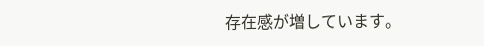存在感が増しています。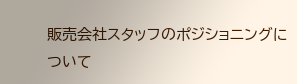販売会社スタッフのポジショニングについて